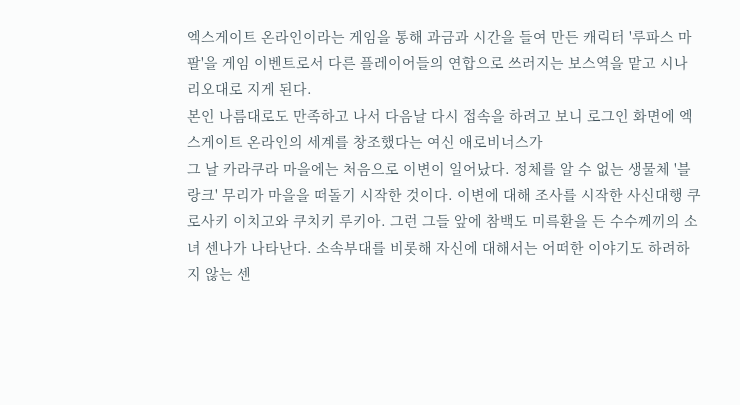엑스게이트 온라인이라는 게임을 통해 과금과 시간을 들여 만든 캐릭터 '루파스 마팔'을 게임 이벤트로서 다른 플레이어들의 연합으로 쓰러지는 보스역을 맡고 시나리오대로 지게 된다.
본인 나름대로도 만족하고 나서 다음날 다시 접속을 하려고 보니 로그인 화면에 엑스게이트 온라인의 세계를 창조했다는 여신 애로비너스가
그 날 카라쿠라 마을에는 처음으로 이변이 일어났다. 정체를 알 수 없는 생물체 '블랑크' 무리가 마을을 떠돌기 시작한 것이다. 이변에 대해 조사를 시작한 사신대행 쿠로사키 이치고와 쿠치키 루키아. 그런 그들 앞에 참백도 미륵환을 든 수수께끼의 소녀 센나가 나타난다. 소속부대를 비롯해 자신에 대해서는 어떠한 이야기도 하려하지 않는 센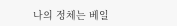나의 정체는 베일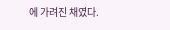에 가려진 채였다.